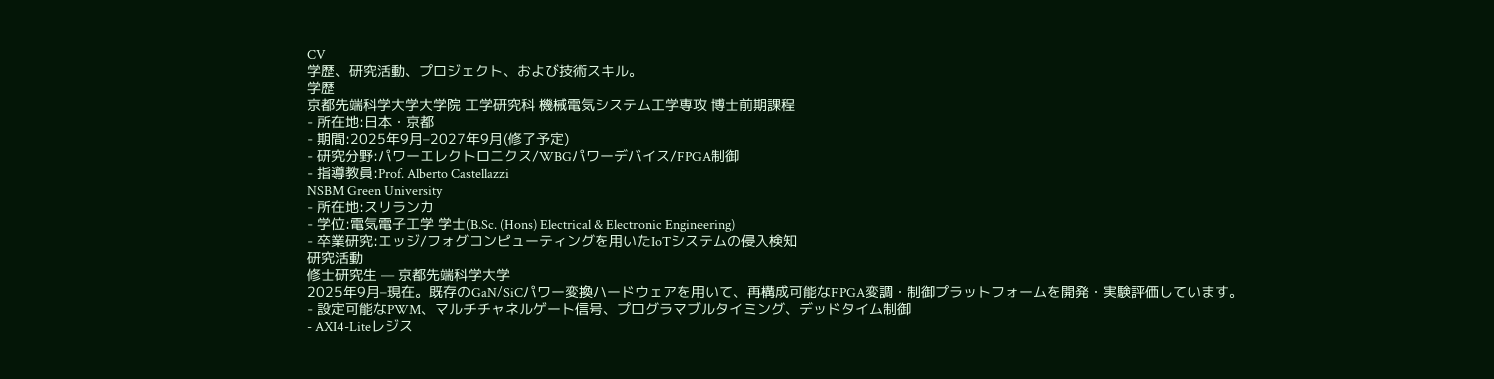CV
学歴、研究活動、プロジェクト、および技術スキル。
学歴
京都先端科学大学大学院 工学研究科 機械電気システム工学専攻 博士前期課程
- 所在地:日本・京都
- 期間:2025年9月–2027年9月(修了予定)
- 研究分野:パワーエレクトロニクス/WBGパワーデバイス/FPGA制御
- 指導教員:Prof. Alberto Castellazzi
NSBM Green University
- 所在地:スリランカ
- 学位:電気電子工学 学士(B.Sc. (Hons) Electrical & Electronic Engineering)
- 卒業研究:エッジ/フォグコンピューティングを用いたIoTシステムの侵入検知
研究活動
修士研究生 — 京都先端科学大学
2025年9月–現在。既存のGaN/SiCパワー変換ハードウェアを用いて、再構成可能なFPGA変調・制御プラットフォームを開発・実験評価しています。
- 設定可能なPWM、マルチチャネルゲート信号、プログラマブルタイミング、デッドタイム制御
- AXI4-Liteレジス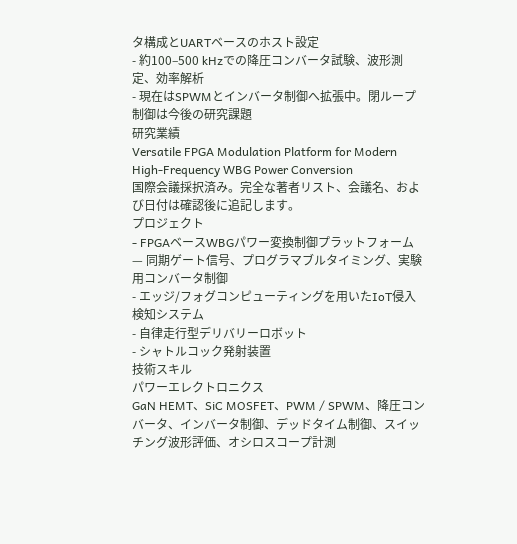タ構成とUARTベースのホスト設定
- 約100–500 kHzでの降圧コンバータ試験、波形測定、効率解析
- 現在はSPWMとインバータ制御へ拡張中。閉ループ制御は今後の研究課題
研究業績
Versatile FPGA Modulation Platform for Modern High-Frequency WBG Power Conversion
国際会議採択済み。完全な著者リスト、会議名、および日付は確認後に追記します。
プロジェクト
- FPGAベースWBGパワー変換制御プラットフォーム — 同期ゲート信号、プログラマブルタイミング、実験用コンバータ制御
- エッジ/フォグコンピューティングを用いたIoT侵入検知システム
- 自律走行型デリバリーロボット
- シャトルコック発射装置
技術スキル
パワーエレクトロニクス
GaN HEMT、SiC MOSFET、PWM / SPWM、降圧コンバータ、インバータ制御、デッドタイム制御、スイッチング波形評価、オシロスコープ計測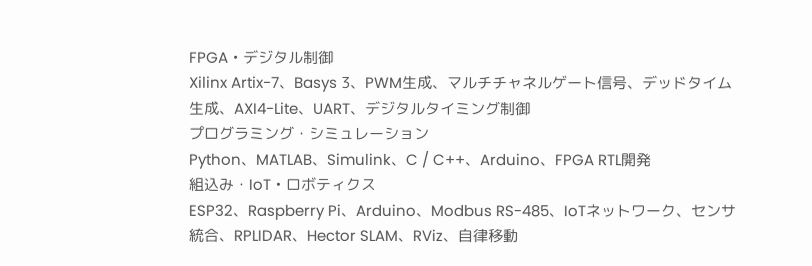FPGA・デジタル制御
Xilinx Artix-7、Basys 3、PWM生成、マルチチャネルゲート信号、デッドタイム生成、AXI4-Lite、UART、デジタルタイミング制御
プログラミング・シミュレーション
Python、MATLAB、Simulink、C / C++、Arduino、FPGA RTL開発
組込み・IoT・ロボティクス
ESP32、Raspberry Pi、Arduino、Modbus RS-485、IoTネットワーク、センサ統合、RPLIDAR、Hector SLAM、RViz、自律移動